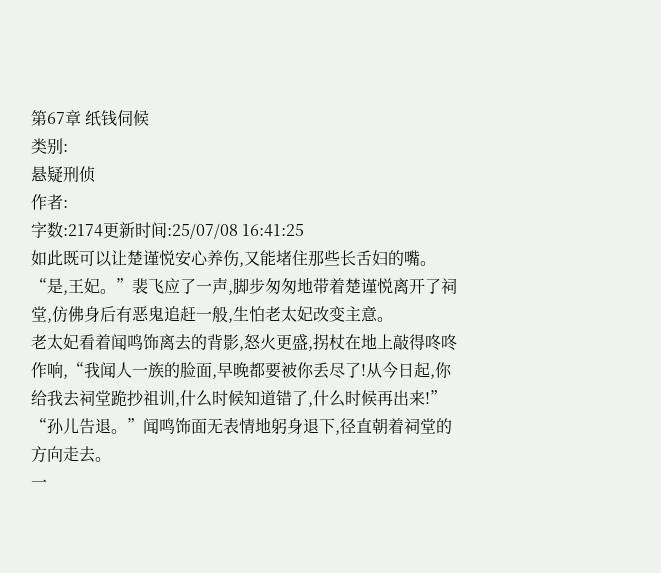第67章 纸钱伺候
类别:
悬疑刑侦
作者:
字数:2174更新时间:25/07/08 16:41:25
如此既可以让楚谨悦安心养伤,又能堵住那些长舌妇的嘴。
“是,王妃。”裴飞应了一声,脚步匆匆地带着楚谨悦离开了祠堂,仿佛身后有恶鬼追赶一般,生怕老太妃改变主意。
老太妃看着闻鸣饰离去的背影,怒火更盛,拐杖在地上敲得咚咚作响,“我闻人一族的脸面,早晚都要被你丢尽了!从今日起,你给我去祠堂跪抄祖训,什么时候知道错了,什么时候再出来!”
“孙儿告退。”闻鸣饰面无表情地躬身退下,径直朝着祠堂的方向走去。
一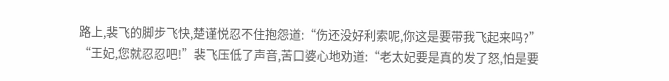路上,裴飞的脚步飞快,楚谨悦忍不住抱怨道:“伤还没好利索呢,你这是要带我飞起来吗?”
“王妃,您就忍忍吧!”裴飞压低了声音,苦口婆心地劝道:“老太妃要是真的发了怒,怕是要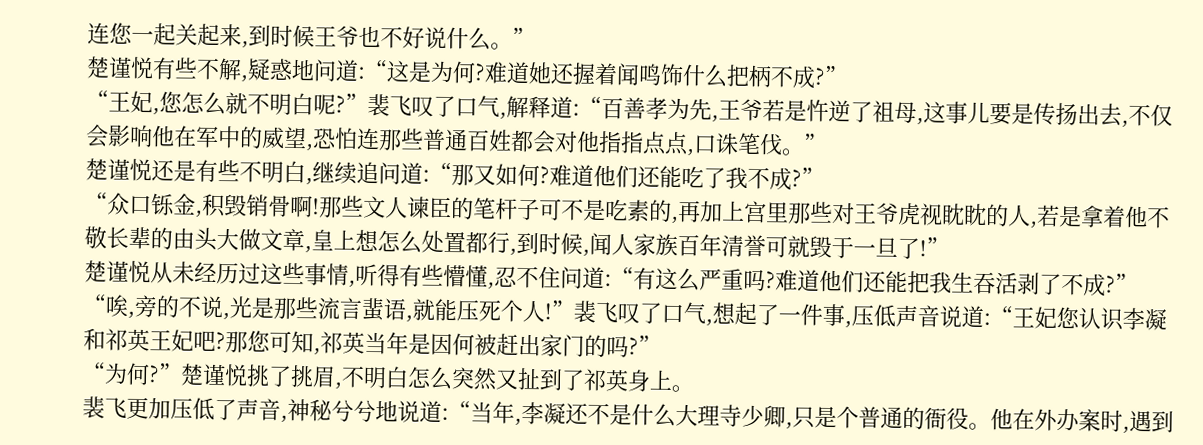连您一起关起来,到时候王爷也不好说什么。”
楚谨悦有些不解,疑惑地问道:“这是为何?难道她还握着闻鸣饰什么把柄不成?”
“王妃,您怎么就不明白呢?”裴飞叹了口气,解释道:“百善孝为先,王爷若是忤逆了祖母,这事儿要是传扬出去,不仅会影响他在军中的威望,恐怕连那些普通百姓都会对他指指点点,口诛笔伐。”
楚谨悦还是有些不明白,继续追问道:“那又如何?难道他们还能吃了我不成?”
“众口铄金,积毁销骨啊!那些文人谏臣的笔杆子可不是吃素的,再加上宫里那些对王爷虎视眈眈的人,若是拿着他不敬长辈的由头大做文章,皇上想怎么处置都行,到时候,闻人家族百年清誉可就毁于一旦了!”
楚谨悦从未经历过这些事情,听得有些懵懂,忍不住问道:“有这么严重吗?难道他们还能把我生吞活剥了不成?”
“唉,旁的不说,光是那些流言蜚语,就能压死个人!”裴飞叹了口气,想起了一件事,压低声音说道:“王妃您认识李凝和祁英王妃吧?那您可知,祁英当年是因何被赶出家门的吗?”
“为何?”楚谨悦挑了挑眉,不明白怎么突然又扯到了祁英身上。
裴飞更加压低了声音,神秘兮兮地说道:“当年,李凝还不是什么大理寺少卿,只是个普通的衙役。他在外办案时,遇到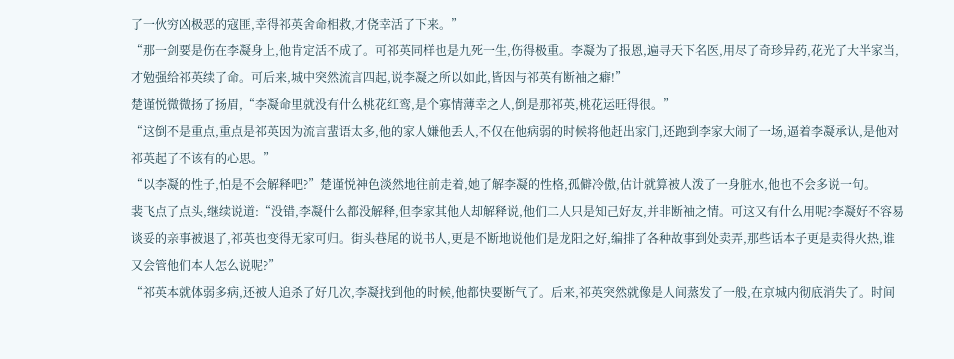了一伙穷凶极恶的寇匪,幸得祁英舍命相救,才侥幸活了下来。”
“那一剑要是伤在李凝身上,他肯定活不成了。可祁英同样也是九死一生,伤得极重。李凝为了报恩,遍寻天下名医,用尽了奇珍异药,花光了大半家当,才勉强给祁英续了命。可后来,城中突然流言四起,说李凝之所以如此,皆因与祁英有断袖之癖!”
楚谨悦微微扬了扬眉,“李凝命里就没有什么桃花红鸾,是个寡情薄幸之人,倒是那祁英,桃花运旺得很。”
“这倒不是重点,重点是祁英因为流言蜚语太多,他的家人嫌他丢人,不仅在他病弱的时候将他赶出家门,还跑到李家大闹了一场,逼着李凝承认,是他对祁英起了不该有的心思。”
“以李凝的性子,怕是不会解释吧?”楚谨悦神色淡然地往前走着,她了解李凝的性格,孤僻冷傲,估计就算被人泼了一身脏水,他也不会多说一句。
裴飞点了点头,继续说道:“没错,李凝什么都没解释,但李家其他人却解释说,他们二人只是知己好友,并非断袖之情。可这又有什么用呢?李凝好不容易谈妥的亲事被退了,祁英也变得无家可归。街头巷尾的说书人,更是不断地说他们是龙阳之好,编排了各种故事到处卖弄,那些话本子更是卖得火热,谁又会管他们本人怎么说呢?”
“祁英本就体弱多病,还被人追杀了好几次,李凝找到他的时候,他都快要断气了。后来,祁英突然就像是人间蒸发了一般,在京城内彻底消失了。时间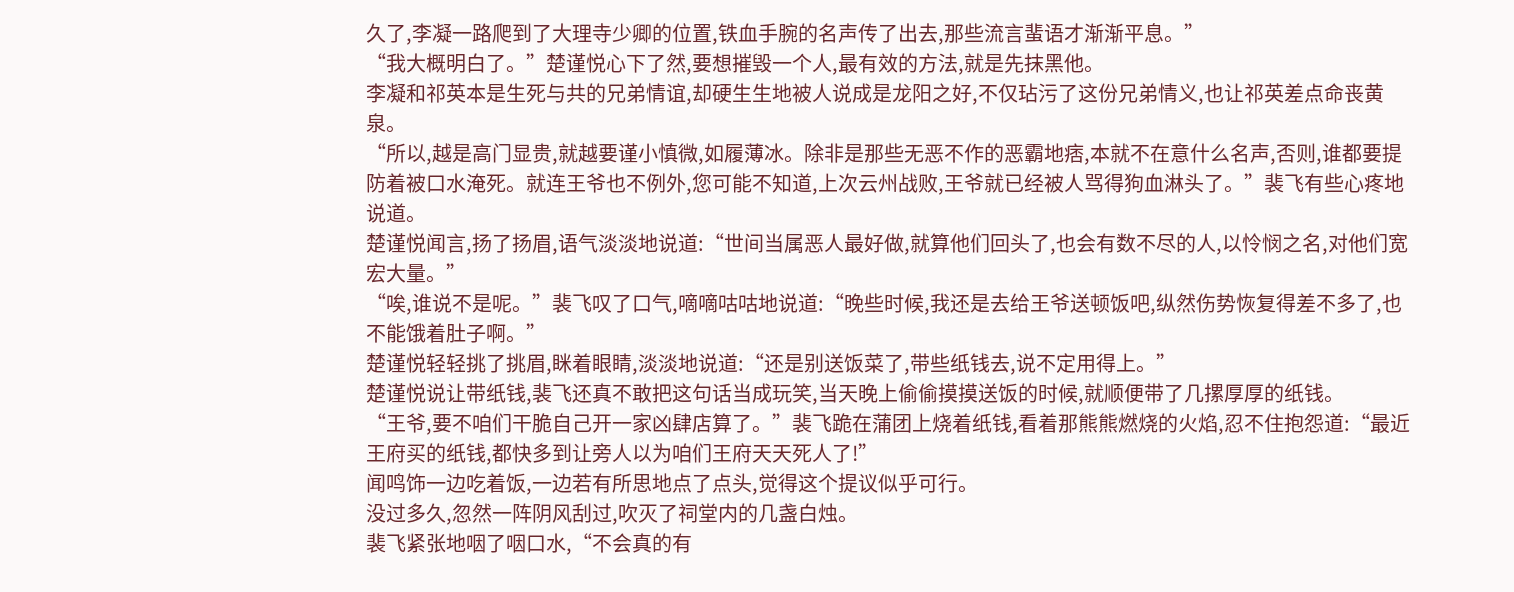久了,李凝一路爬到了大理寺少卿的位置,铁血手腕的名声传了出去,那些流言蜚语才渐渐平息。”
“我大概明白了。”楚谨悦心下了然,要想摧毁一个人,最有效的方法,就是先抹黑他。
李凝和祁英本是生死与共的兄弟情谊,却硬生生地被人说成是龙阳之好,不仅玷污了这份兄弟情义,也让祁英差点命丧黄泉。
“所以,越是高门显贵,就越要谨小慎微,如履薄冰。除非是那些无恶不作的恶霸地痞,本就不在意什么名声,否则,谁都要提防着被口水淹死。就连王爷也不例外,您可能不知道,上次云州战败,王爷就已经被人骂得狗血淋头了。”裴飞有些心疼地说道。
楚谨悦闻言,扬了扬眉,语气淡淡地说道:“世间当属恶人最好做,就算他们回头了,也会有数不尽的人,以怜悯之名,对他们宽宏大量。”
“唉,谁说不是呢。”裴飞叹了口气,嘀嘀咕咕地说道:“晚些时候,我还是去给王爷送顿饭吧,纵然伤势恢复得差不多了,也不能饿着肚子啊。”
楚谨悦轻轻挑了挑眉,眯着眼睛,淡淡地说道:“还是别送饭菜了,带些纸钱去,说不定用得上。”
楚谨悦说让带纸钱,裴飞还真不敢把这句话当成玩笑,当天晚上偷偷摸摸送饭的时候,就顺便带了几摞厚厚的纸钱。
“王爷,要不咱们干脆自己开一家凶肆店算了。”裴飞跪在蒲团上烧着纸钱,看着那熊熊燃烧的火焰,忍不住抱怨道:“最近王府买的纸钱,都快多到让旁人以为咱们王府天天死人了!”
闻鸣饰一边吃着饭,一边若有所思地点了点头,觉得这个提议似乎可行。
没过多久,忽然一阵阴风刮过,吹灭了祠堂内的几盏白烛。
裴飞紧张地咽了咽口水,“不会真的有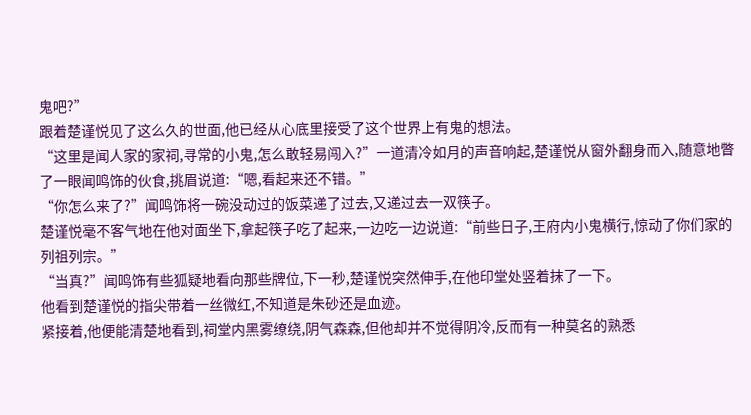鬼吧?”
跟着楚谨悦见了这么久的世面,他已经从心底里接受了这个世界上有鬼的想法。
“这里是闻人家的家祠,寻常的小鬼,怎么敢轻易闯入?”一道清冷如月的声音响起,楚谨悦从窗外翻身而入,随意地瞥了一眼闻鸣饰的伙食,挑眉说道:“嗯,看起来还不错。”
“你怎么来了?”闻鸣饰将一碗没动过的饭菜递了过去,又递过去一双筷子。
楚谨悦毫不客气地在他对面坐下,拿起筷子吃了起来,一边吃一边说道:“前些日子,王府内小鬼横行,惊动了你们家的列祖列宗。”
“当真?”闻鸣饰有些狐疑地看向那些牌位,下一秒,楚谨悦突然伸手,在他印堂处竖着抹了一下。
他看到楚谨悦的指尖带着一丝微红,不知道是朱砂还是血迹。
紧接着,他便能清楚地看到,祠堂内黑雾缭绕,阴气森森,但他却并不觉得阴冷,反而有一种莫名的熟悉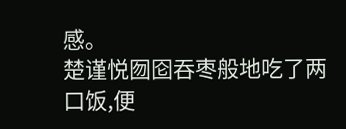感。
楚谨悦囫囵吞枣般地吃了两口饭,便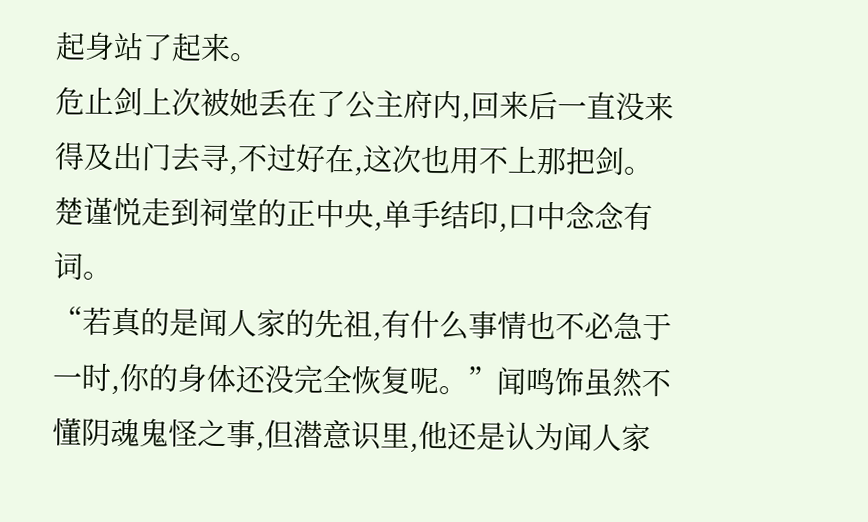起身站了起来。
危止剑上次被她丢在了公主府内,回来后一直没来得及出门去寻,不过好在,这次也用不上那把剑。
楚谨悦走到祠堂的正中央,单手结印,口中念念有词。
“若真的是闻人家的先祖,有什么事情也不必急于一时,你的身体还没完全恢复呢。”闻鸣饰虽然不懂阴魂鬼怪之事,但潜意识里,他还是认为闻人家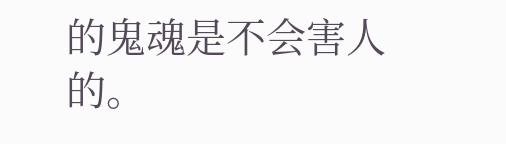的鬼魂是不会害人的。